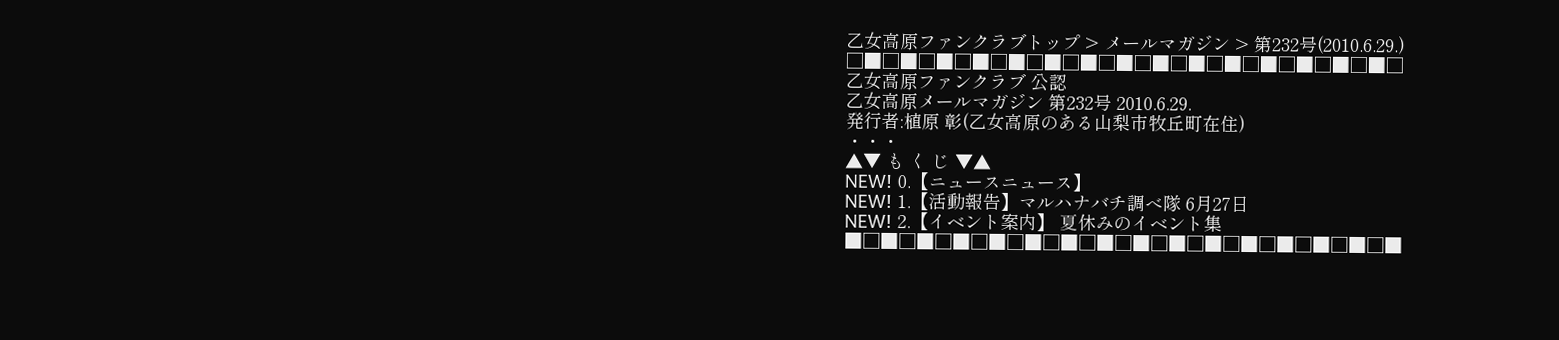乙女高原ファンクラブトップ > メールマガジン > 第232号(2010.6.29.)
□■□■□■□■□■□■□■□■□■□■□■□■□■□■□■□
乙女高原ファンクラブ 公認
乙女高原メールマガジン 第232号 2010.6.29.
発行者:植原 彰(乙女高原のある山梨市牧丘町在住)
・・・
▲▼ も く じ ▼▲
NEW! 0.【ニュースニュース】
NEW! 1.【活動報告】マルハナバチ調べ隊 6月27日
NEW! 2.【イベント案内】 夏休みのイベント集
■□■□■□■□■□■□■□■□■□■□■□■□■□■□■□■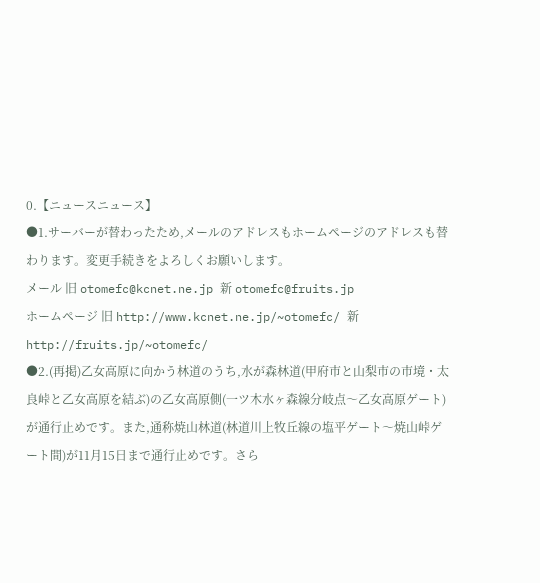0.【ニュースニュース】
●1.サーバーが替わったため,メールのアドレスもホームページのアドレスも替わります。変更手続きをよろしくお願いします。
メール 旧 otomefc@kcnet.ne.jp 新 otomefc@fruits.jp
ホームページ 旧 http://www.kcnet.ne.jp/~otomefc/ 新 http://fruits.jp/~otomefc/
●2.(再掲)乙女高原に向かう林道のうち,水が森林道(甲府市と山梨市の市境・太良峠と乙女高原を結ぶ)の乙女高原側(一ツ木水ヶ森線分岐点〜乙女高原ゲート)が通行止めです。また,通称焼山林道(林道川上牧丘線の塩平ゲート〜焼山峠ゲート間)が11月15日まで通行止めです。さら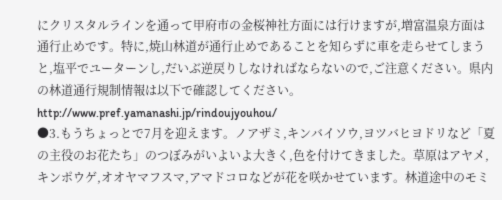にクリスタルラインを通って甲府市の金桜神社方面には行けますが,増富温泉方面は通行止めです。特に,焼山林道が通行止めであることを知らずに車を走らせてしまうと,塩平でユーターンし,だいぶ逆戻りしなければならないので,ご注意ください。県内の林道通行規制情報は以下で確認してください。
http://www.pref.yamanashi.jp/rindoujyouhou/
●3.もうちょっとで7月を迎えます。ノアザミ,キンバイソウ,ヨツバヒヨドリなど「夏の主役のお花たち」のつぼみがいよいよ大きく,色を付けてきました。草原はアヤメ,キンポウゲ,オオヤマフスマ,アマドコロなどが花を咲かせています。林道途中のモミ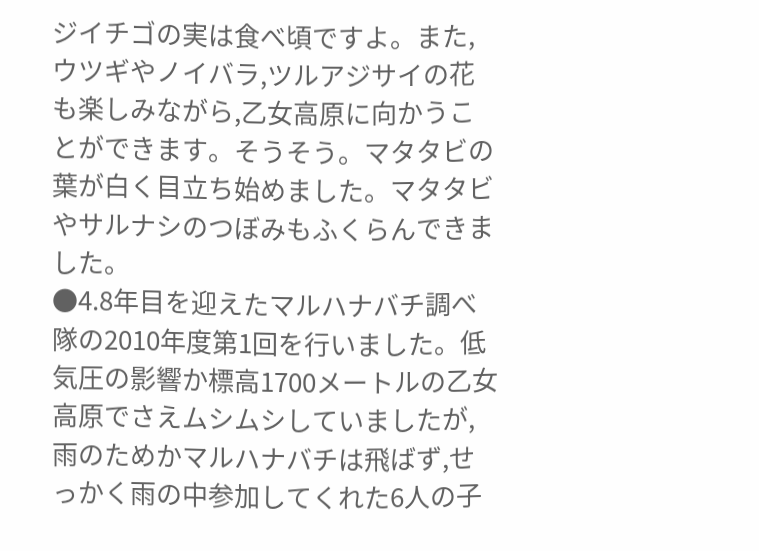ジイチゴの実は食べ頃ですよ。また,ウツギやノイバラ,ツルアジサイの花も楽しみながら,乙女高原に向かうことができます。そうそう。マタタビの葉が白く目立ち始めました。マタタビやサルナシのつぼみもふくらんできました。
●4.8年目を迎えたマルハナバチ調べ隊の2010年度第1回を行いました。低気圧の影響か標高1700メートルの乙女高原でさえムシムシしていましたが,雨のためかマルハナバチは飛ばず,せっかく雨の中参加してくれた6人の子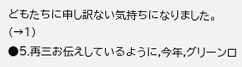どもたちに申し訳ない気持ちになりました。(→1)
●5.再三お伝えしているように,今年,グリーンロ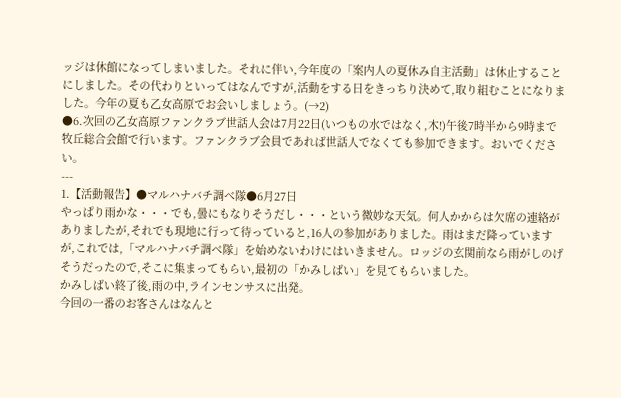ッジは休館になってしまいました。それに伴い,今年度の「案内人の夏休み自主活動」は休止することにしました。その代わりといってはなんですが,活動をする日をきっちり決めて,取り組むことになりました。今年の夏も乙女高原でお会いしましょう。(→2)
●6.次回の乙女高原ファンクラブ世話人会は7月22日(いつもの水ではなく,木!)午後7時半から9時まで牧丘総合会館で行います。ファンクラブ会員であれば世話人でなくても参加できます。おいでください。
---
1.【活動報告】●マルハナバチ調べ隊●6月27日
やっぱり雨かな・・・でも,曇にもなりそうだし・・・という微妙な天気。何人かからは欠席の連絡がありましたが,それでも現地に行って待っていると,16人の参加がありました。雨はまだ降っていますが,これでは,「マルハナバチ調べ隊」を始めないわけにはいきません。ロッジの玄関前なら雨がしのげそうだったので,そこに集まってもらい,最初の「かみしばい」を見てもらいました。
かみしばい終了後,雨の中,ラインセンサスに出発。
今回の一番のお客さんはなんと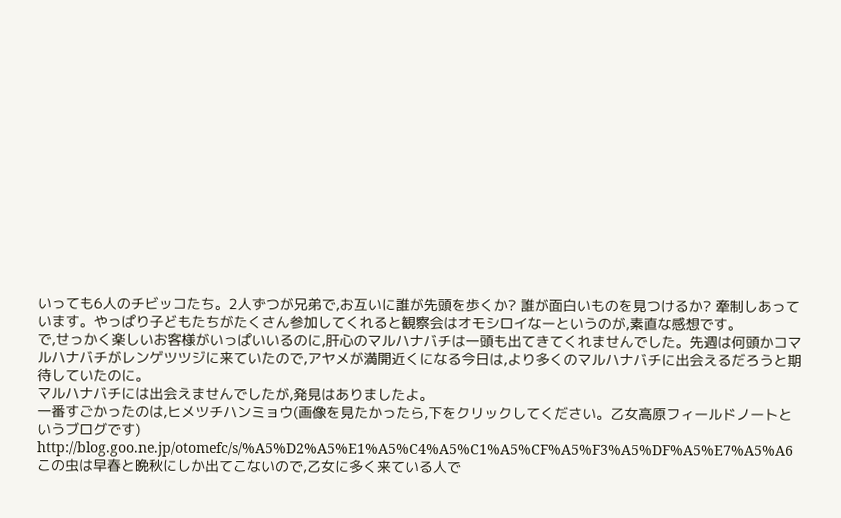いっても6人のチビッコたち。2人ずつが兄弟で,お互いに誰が先頭を歩くか? 誰が面白いものを見つけるか? 牽制しあっています。やっぱり子どもたちがたくさん参加してくれると観察会はオモシロイなーというのが,素直な感想です。
で,せっかく楽しいお客様がいっぱいいるのに,肝心のマルハナバチは一頭も出てきてくれませんでした。先週は何頭かコマルハナバチがレンゲツツジに来ていたので,アヤメが満開近くになる今日は,より多くのマルハナバチに出会えるだろうと期待していたのに。
マルハナバチには出会えませんでしたが,発見はありましたよ。
一番すごかったのは,ヒメツチハンミョウ(画像を見たかったら,下をクリックしてください。乙女高原フィールドノートというブログです)
http://blog.goo.ne.jp/otomefc/s/%A5%D2%A5%E1%A5%C4%A5%C1%A5%CF%A5%F3%A5%DF%A5%E7%A5%A6
この虫は早春と晩秋にしか出てこないので,乙女に多く来ている人で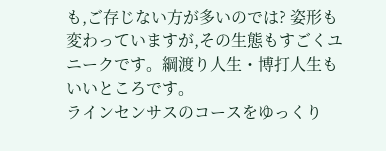も,ご存じない方が多いのでは? 姿形も変わっていますが,その生態もすごくユニークです。綱渡り人生・博打人生もいいところです。
ラインセンサスのコースをゆっくり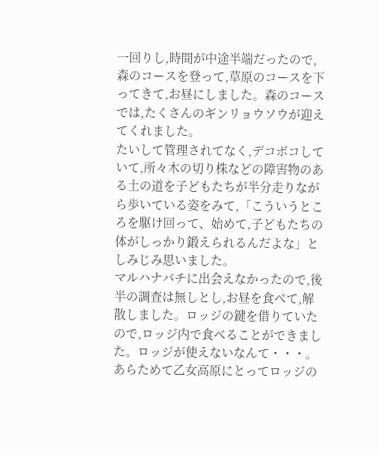一回りし,時間が中途半端だったので,森のコースを登って,草原のコースを下ってきて,お昼にしました。森のコースでは,たくさんのギンリョウソウが迎えてくれました。
たいして管理されてなく,デコボコしていて,所々木の切り株などの障害物のある土の道を子どもたちが半分走りながら歩いている姿をみて,「こういうところを駆け回って、始めて,子どもたちの体がしっかり鍛えられるんだよな」としみじみ思いました。
マルハナバチに出会えなかったので,後半の調査は無しとし,お昼を食べて,解散しました。ロッジの鍵を借りていたので,ロッジ内で食べることができました。ロッジが使えないなんて・・・。あらためて乙女高原にとってロッジの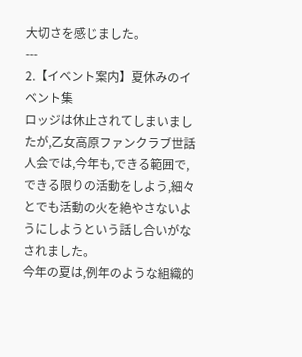大切さを感じました。
---
2.【イベント案内】夏休みのイベント集
ロッジは休止されてしまいましたが,乙女高原ファンクラブ世話人会では,今年も,できる範囲で,できる限りの活動をしよう,細々とでも活動の火を絶やさないようにしようという話し合いがなされました。
今年の夏は,例年のような組織的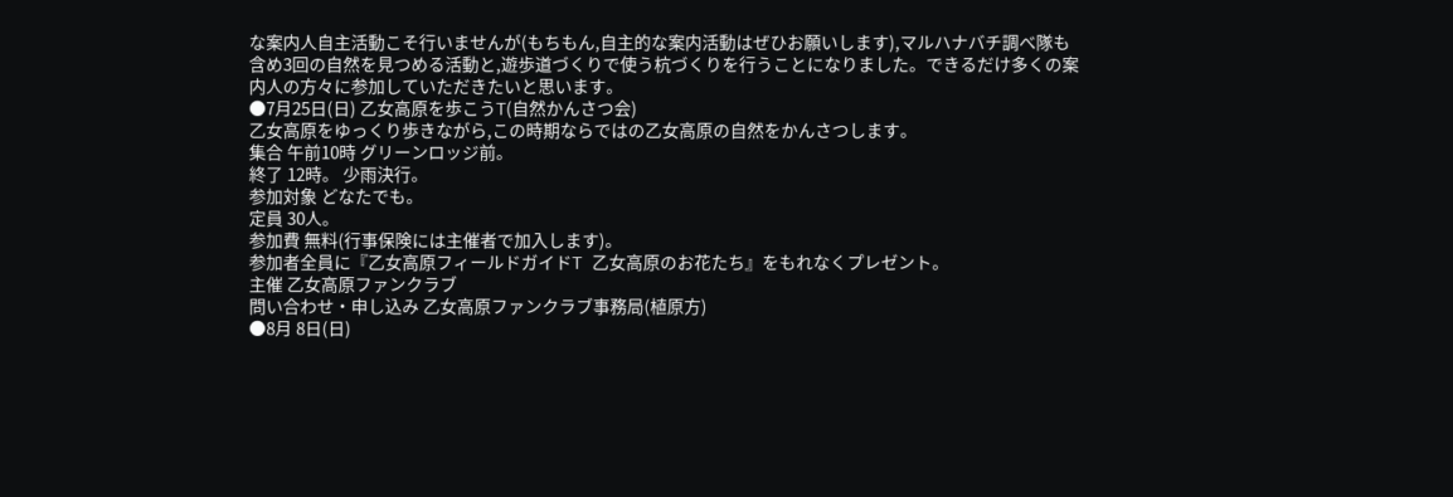な案内人自主活動こそ行いませんが(もちもん,自主的な案内活動はぜひお願いします),マルハナバチ調べ隊も含め3回の自然を見つめる活動と,遊歩道づくりで使う杭づくりを行うことになりました。できるだけ多くの案内人の方々に参加していただきたいと思います。
●7月25日(日) 乙女高原を歩こうT(自然かんさつ会)
乙女高原をゆっくり歩きながら,この時期ならではの乙女高原の自然をかんさつします。
集合 午前10時 グリーンロッジ前。
終了 12時。 少雨決行。
参加対象 どなたでも。
定員 30人。
参加費 無料(行事保険には主催者で加入します)。
参加者全員に『乙女高原フィールドガイドT 乙女高原のお花たち』をもれなくプレゼント。
主催 乙女高原ファンクラブ
問い合わせ・申し込み 乙女高原ファンクラブ事務局(植原方)
●8月 8日(日)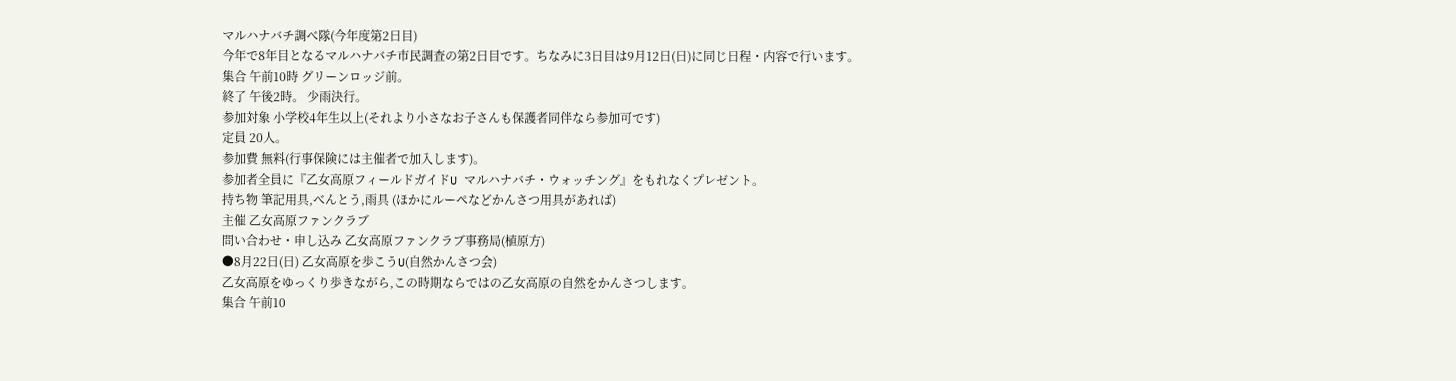マルハナバチ調べ隊(今年度第2日目)
今年で8年目となるマルハナバチ市民調査の第2日目です。ちなみに3日目は9月12日(日)に同じ日程・内容で行います。
集合 午前10時 グリーンロッジ前。
終了 午後2時。 少雨決行。
参加対象 小学校4年生以上(それより小さなお子さんも保護者同伴なら参加可です)
定員 20人。
参加費 無料(行事保険には主催者で加入します)。
参加者全員に『乙女高原フィールドガイドU マルハナバチ・ウォッチング』をもれなくプレゼント。
持ち物 筆記用具,べんとう,雨具 (ほかにルーペなどかんさつ用具があれば)
主催 乙女高原ファンクラブ
問い合わせ・申し込み 乙女高原ファンクラブ事務局(植原方)
●8月22日(日) 乙女高原を歩こうU(自然かんさつ会)
乙女高原をゆっくり歩きながら,この時期ならではの乙女高原の自然をかんさつします。
集合 午前10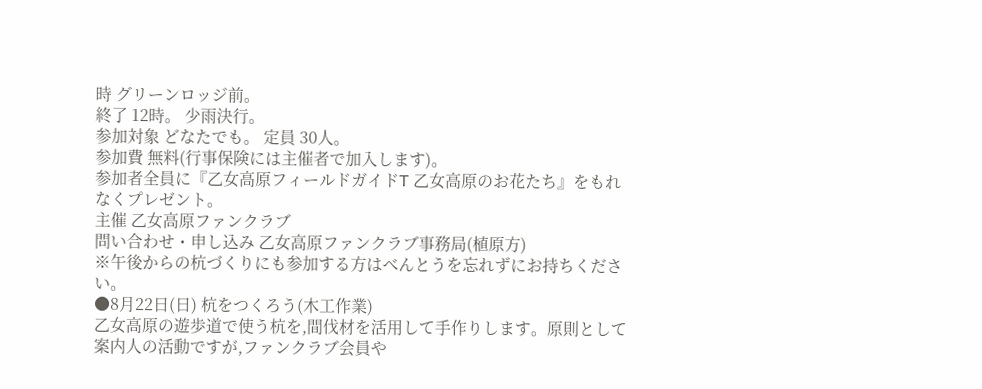時 グリーンロッジ前。
終了 12時。 少雨決行。
参加対象 どなたでも。 定員 30人。
参加費 無料(行事保険には主催者で加入します)。
参加者全員に『乙女高原フィールドガイドT 乙女高原のお花たち』をもれなくプレゼント。
主催 乙女高原ファンクラブ
問い合わせ・申し込み 乙女高原ファンクラブ事務局(植原方)
※午後からの杭づくりにも参加する方はべんとうを忘れずにお持ちください。
●8月22日(日) 杭をつくろう(木工作業)
乙女高原の遊歩道で使う杭を,間伐材を活用して手作りします。原則として案内人の活動ですが,ファンクラブ会員や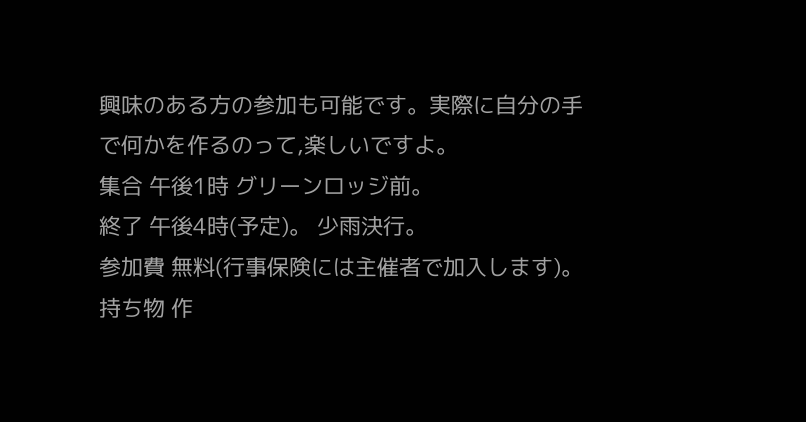興味のある方の参加も可能です。実際に自分の手で何かを作るのって,楽しいですよ。
集合 午後1時 グリーンロッジ前。
終了 午後4時(予定)。 少雨決行。
参加費 無料(行事保険には主催者で加入します)。
持ち物 作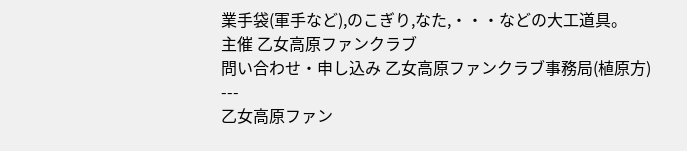業手袋(軍手など),のこぎり,なた,・・・などの大工道具。
主催 乙女高原ファンクラブ
問い合わせ・申し込み 乙女高原ファンクラブ事務局(植原方)
---
乙女高原ファン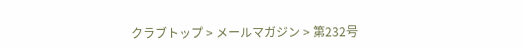クラブトップ > メールマガジン > 第232号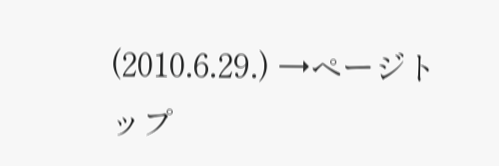(2010.6.29.) →ページトップ